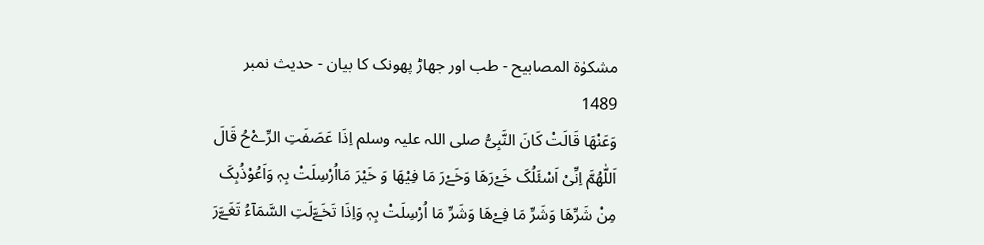مشکوٰۃ المصابیح - طب اور جھاڑ پھونک کا بیان - حدیث نمبر 1489
وَعَنْھَا قَالَتْ کَانَ النَّبِیُّ صلی اللہ علیہ وسلم اِذَا عَصَفَتِ الرِّےْحُ قَالَ اَللّٰھُمَّ اِنِّیْ اَسْئَلُکَ خَےْرَھَا وَخَےْرَ مَا فِیْھَا وَ خَیْرَ مَااُرْسِلَتْ بِہٖ وَاَعُوْذُبِکَ مِنْ شَرِّھَا وَشَرِّ مَا فِےْھَا وَشَرِّ مَا اُرْسِلَتْ بِہٖ وَاِذَا تَخَےَّلَتِ السَّمَآءُ تَغَےَّرَ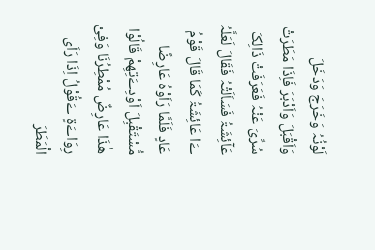لَوْنُہُ وَخَرَجَ وَدَخَلَ وَاَقْبَلَ وَاَدْبَرَ فَاِذَا مَطَرَتْ سُرِّیَ عَنْہُ فَعَرَفَتْ ذَالِکَ عَآئِشَۃُ فَسَاَلَتْہُ فَقَالَ لَعَلَّہُ ےَا عَائِشَۃُ کَمَا قَالَ قَوْمُ عَادٍ فَلَمَّا رَاَوْہُ عَارِضًا مُّسْتَقْبِلَ اَوْدِےَتِھِمْ قَالُوْا ھٰذَا عَارِضٌ مُمْطِرُنَا وَفِیْ رِوَاےَۃٍ ےَقُوْلُ اِذَا رَاَی الْمَطَرَ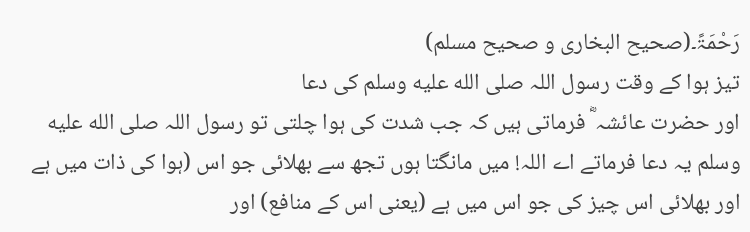رَحْمَۃً۔(صحیح البخاری و صحیح مسلم)
تیز ہوا کے وقت رسول اللہ صلى الله عليه وسلم کی دعا
اور حضرت عائشہ ؓ فرماتی ہیں کہ جب شدت کی ہوا چلتی تو رسول اللہ صلى الله عليه وسلم یہ دعا فرماتے اے اللہ! میں مانگتا ہوں تجھ سے بھلائی جو اس (ہوا کی ذات میں ہے اور بھلائی اس چیز کی جو اس میں ہے (یعنی اس کے منافع) اور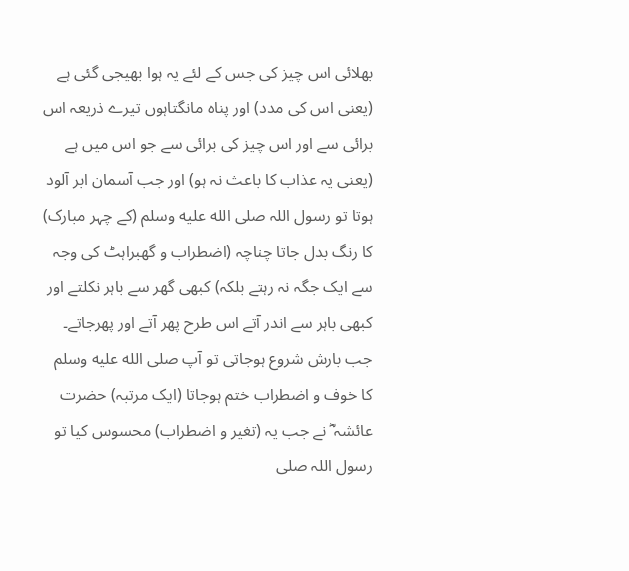بھلائی اس چیز کی جس کے لئے یہ ہوا بھیجی گئی ہے (یعنی اس کی مدد) اور پناہ مانگتاہوں تیرے ذریعہ اس برائی سے اور اس چیز کی برائی سے جو اس میں ہے (یعنی یہ عذاب کا باعث نہ ہو) اور جب آسمان ابر آلود ہوتا تو رسول اللہ صلى الله عليه وسلم (کے چہر مبارک) کا رنگ بدل جاتا چناچہ (اضطراب و گھبراہٹ کی وجہ سے ایک جگہ نہ رہتے بلکہ) کبھی گھر سے باہر نکلتے اور کبھی باہر سے اندر آتے اس طرح پھر آتے اور پھرجاتے۔ جب بارش شروع ہوجاتی تو آپ صلى الله عليه وسلم کا خوف و اضطراب ختم ہوجاتا (ایک مرتبہ) حضرت عائشہ ؓ نے جب یہ (تغیر و اضطراب) محسوس کیا تو رسول اللہ صلى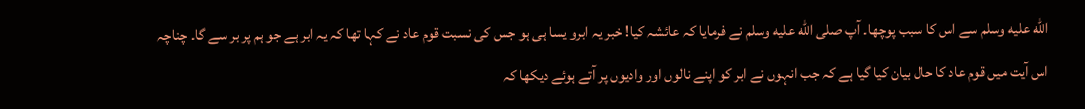الله عليه وسلم سے اس کا سبب پوچھا۔ آپ صلى الله عليه وسلم نے فرمایا کہ عائشہ کیا! خبر یہ ابرو یسا ہی ہو جس کی نسبت قوم عاد نے کہا تھا کہ یہ ابر ہے جو ہم پر بر سے گا۔ چناچہ اس آیت میں قوم عاد کا حال بیان کیا گیا ہے کہ جب انہوں نے ابر کو اپنے نالوں اور وادیوں پر آتے ہوئے دیکھا کہ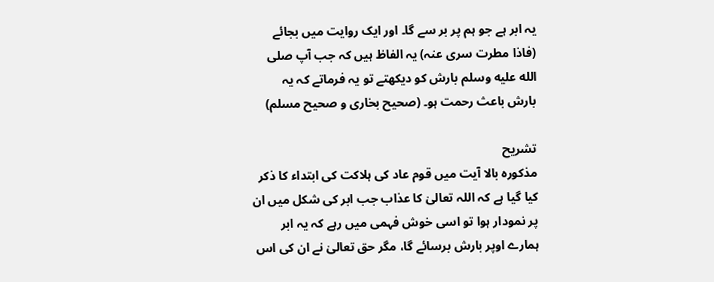یہ ابر ہے جو ہم پر بر سے گا۔ اور ایک روایت میں بجائے (فاذا مطرت سری عنہ) یہ الفاظ ہیں کہ جب آپ صلى الله عليه وسلم بارش کو دیکھتے تو یہ فرماتے کہ یہ بارش باعث رحمت ہو۔ (صحیح بخاری و صحیح مسلم)

تشریح
مذکورہ بالا آیت میں قوم عاد کی ہلاکت کی ابتداء کا ذکر کیا گیا ہے کہ اللہ تعالیٰ کا عذاب جب ابر کی شکل میں ان پر نمودار ہوا تو اسی خوش فہمی میں رہے کہ یہ ابر ہمارے اوپر بارش برسائے گا، مگر حق تعالیٰ نے ان کی اس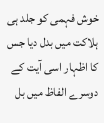خوش فہمی کو جلد ہی ہلاکت میں بدل دیا جس کا اظہار اسی آیت کے دوسرے الفاظ میں بل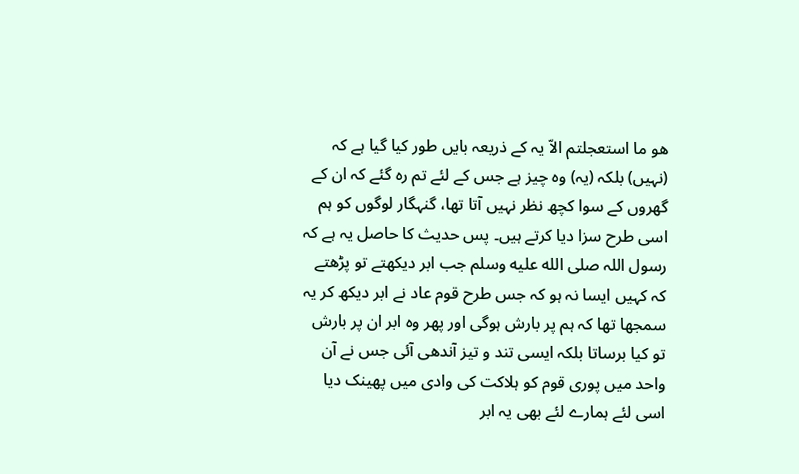ھو ما استعجلتم الاّ یہ کے ذریعہ بایں طور کیا گیا ہے کہ (نہیں) بلکہ (یہ) وہ چیز ہے جس کے لئے تم رہ گئے کہ ان کے گھروں کے سوا کچھ نظر نہیں آتا تھا، گنہگار لوگوں کو ہم اسی طرح سزا دیا کرتے ہیں۔ پس حدیث کا حاصل یہ ہے کہ رسول اللہ صلى الله عليه وسلم جب ابر دیکھتے تو پڑھتے کہ کہیں ایسا نہ ہو کہ جس طرح قوم عاد نے ابر دیکھ کر یہ سمجھا تھا کہ ہم پر بارش ہوگی اور پھر وہ ابر ان پر بارش تو کیا برساتا بلکہ ایسی تند و تیز آندھی آئی جس نے آن واحد میں پوری قوم کو ہلاکت کی وادی میں پھینک دیا اسی لئے ہمارے لئے بھی یہ ابر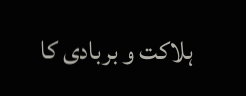ہلاکت و بربادی کا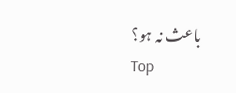باعث نہ ہو؟
Top